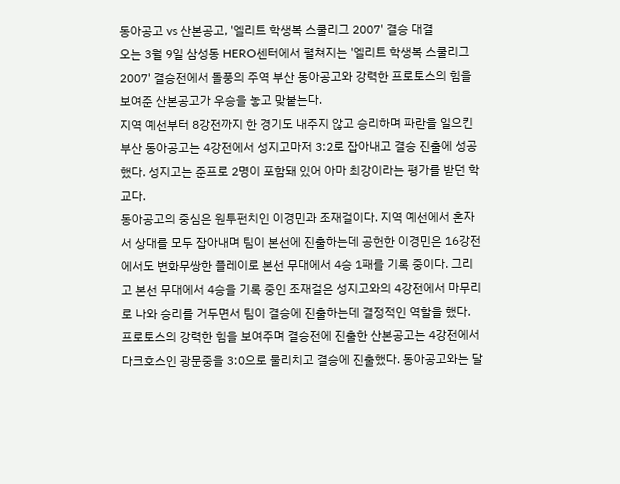동아공고 vs 산본공고, '엘리트 학생복 스쿨리그 2007' 결승 대결
오는 3월 9일 삼성동 HERO센터에서 펼쳐지는 '엘리트 학생복 스쿨리그 2007' 결승전에서 돌풍의 주역 부산 동아공고와 강력한 프로토스의 힘을 보여준 산본공고가 우승을 놓고 맞붙는다.
지역 예선부터 8강전까지 한 경기도 내주지 않고 승리하며 파란을 일으킨 부산 동아공고는 4강전에서 성지고마저 3:2로 잡아내고 결승 진출에 성공했다. 성지고는 준프로 2명이 포함돼 있어 아마 최강이라는 평가를 받던 학교다.
동아공고의 중심은 원투펀치인 이경민과 조재걸이다. 지역 예선에서 혼자서 상대를 모두 잡아내며 팀이 본선에 진출하는데 공헌한 이경민은 16강전에서도 변화무쌍한 플레이로 본선 무대에서 4승 1패를 기록 중이다. 그리고 본선 무대에서 4승을 기록 중인 조재걸은 성지고와의 4강전에서 마무리로 나와 승리를 거두면서 팀이 결승에 진출하는데 결정적인 역할을 했다.
프로토스의 강력한 힘을 보여주며 결승전에 진출한 산본공고는 4강전에서 다크호스인 광문중을 3:0으로 물리치고 결승에 진출했다. 동아공고와는 달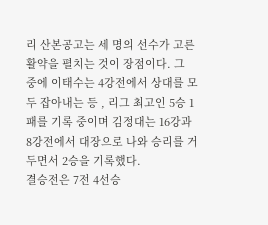리 산본공고는 세 명의 선수가 고른 활약을 펼치는 것이 장점이다. 그 중에 이태수는 4강전에서 상대를 모두 잡아내는 등 , 리그 최고인 5승 1패를 기록 중이며 김정대는 16강과 8강전에서 대장으로 나와 승리를 거두면서 2승을 기록했다.
결승전은 7전 4선승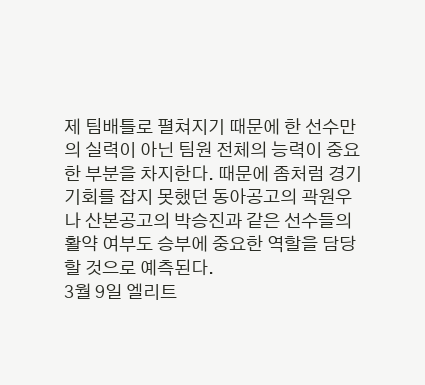제 팀배틀로 펼쳐지기 때문에 한 선수만의 실력이 아닌 팀원 전체의 능력이 중요한 부분을 차지한다. 때문에 좀처럼 경기 기회를 잡지 못했던 동아공고의 곽원우나 산본공고의 박승진과 같은 선수들의 활약 여부도 승부에 중요한 역할을 담당할 것으로 예측된다.
3월 9일 엘리트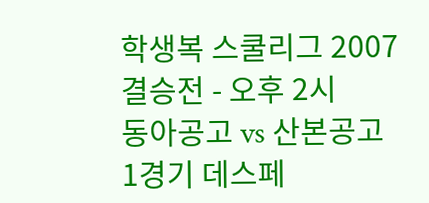학생복 스쿨리그 2007 결승전 - 오후 2시
동아공고 vs 산본공고
1경기 데스페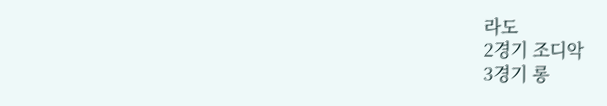라도
2경기 조디악
3경기 롱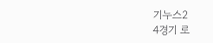기누스2
4경기 로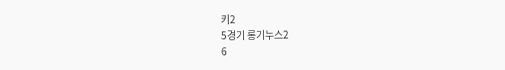키2
5경기 롱기누스2
6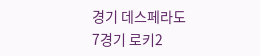경기 데스페라도
7경기 로키2